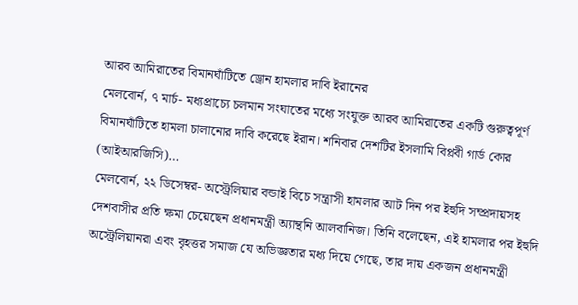আরব আমিরাতের বিমানঘাঁটিতে ড্রোন হামলার দাবি ইরানের
মেলবোর্ন, ৭ মার্চ- মধ্যপ্রাচ্যে চলমান সংঘাতের মধ্যে সংযুক্ত আরব আমিরাতের একটি গুরুত্বপূর্ণ বিমানঘাঁটিতে হামলা চালানোর দাবি করেছে ইরান। শনিবার দেশটির ইসলামি বিপ্লবী গার্ড কোর (আইআরজিসি)…
মেলবোর্ন, ২২ ডিসেম্বর- অস্ট্রেলিয়ার বন্ডাই বিচে সন্ত্রাসী হামলার আট দিন পর ইহুদি সম্প্রদায়সহ দেশবাসীর প্রতি ক্ষমা চেয়েছেন প্রধানমন্ত্রী অ্যান্থনি আলবানিজ। তিনি বলেছেন, এই হামলার পর ইহুদি অস্ট্রেলিয়ানরা এবং বৃহত্তর সমাজ যে অভিজ্ঞতার মধ্য দিয়ে গেছে, তার দায় একজন প্রধানমন্ত্রী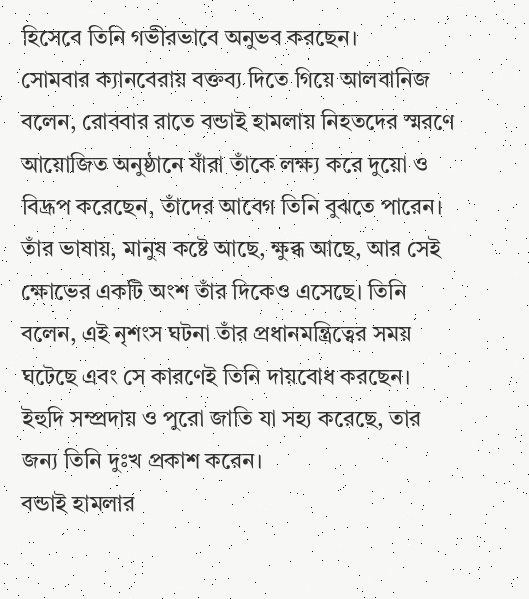হিসেবে তিনি গভীরভাবে অনুভব করছেন।
সোমবার ক্যানবেরায় বক্তব্য দিতে গিয়ে আলবানিজ বলেন, রোববার রাতে বন্ডাই হামলায় নিহতদের স্মরণে আয়োজিত অনুষ্ঠানে যাঁরা তাঁকে লক্ষ্য করে দুয়ো ও বিদ্রূপ করেছেন, তাঁদের আবেগ তিনি বুঝতে পারেন। তাঁর ভাষায়, মানুষ কষ্টে আছে, ক্ষুব্ধ আছে, আর সেই ক্ষোভের একটি অংশ তাঁর দিকেও এসেছে। তিনি বলেন, এই নৃশংস ঘটনা তাঁর প্রধানমন্ত্রিত্বের সময় ঘটেছে এবং সে কারণেই তিনি দায়বোধ করছেন। ইহুদি সম্প্রদায় ও পুরো জাতি যা সহ্য করেছে, তার জন্য তিনি দুঃখ প্রকাশ করেন।
বন্ডাই হামলার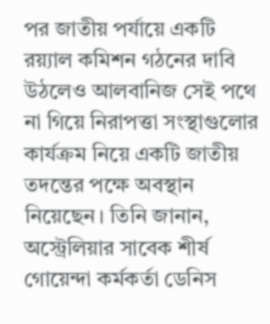পর জাতীয় পর্যায়ে একটি রয়্যাল কমিশন গঠনের দাবি উঠলেও আলবানিজ সেই পথে না গিয়ে নিরাপত্তা সংস্থাগুলোর কার্যক্রম নিয়ে একটি জাতীয় তদন্তের পক্ষে অবস্থান নিয়েছেন। তিনি জানান, অস্ট্রেলিয়ার সাবেক শীর্ষ গোয়েন্দা কর্মকর্তা ডেনিস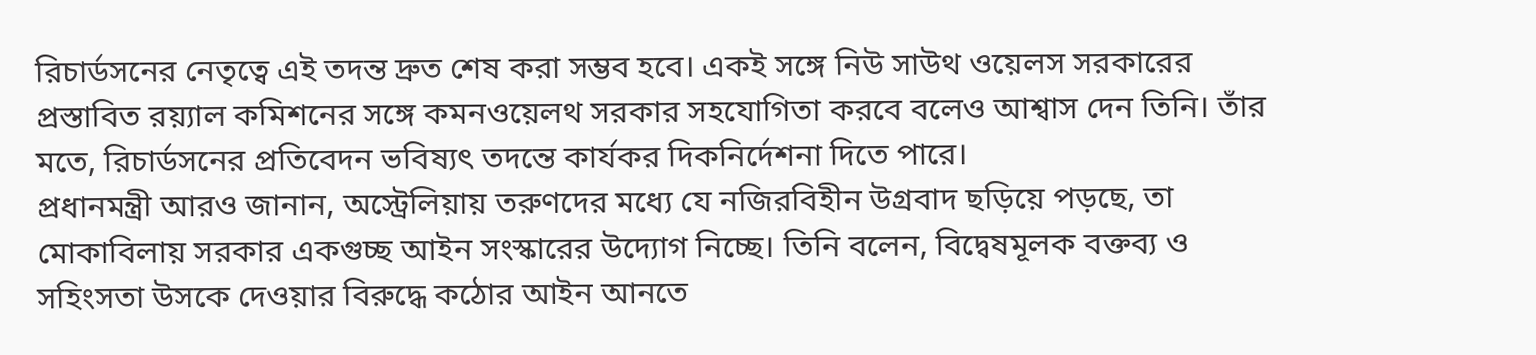রিচার্ডসনের নেতৃত্বে এই তদন্ত দ্রুত শেষ করা সম্ভব হবে। একই সঙ্গে নিউ সাউথ ওয়েলস সরকারের প্রস্তাবিত রয়্যাল কমিশনের সঙ্গে কমনওয়েলথ সরকার সহযোগিতা করবে বলেও আশ্বাস দেন তিনি। তাঁর মতে, রিচার্ডসনের প্রতিবেদন ভবিষ্যৎ তদন্তে কার্যকর দিকনির্দেশনা দিতে পারে।
প্রধানমন্ত্রী আরও জানান, অস্ট্রেলিয়ায় তরুণদের মধ্যে যে নজিরবিহীন উগ্রবাদ ছড়িয়ে পড়ছে, তা মোকাবিলায় সরকার একগুচ্ছ আইন সংস্কারের উদ্যোগ নিচ্ছে। তিনি বলেন, বিদ্বেষমূলক বক্তব্য ও সহিংসতা উসকে দেওয়ার বিরুদ্ধে কঠোর আইন আনতে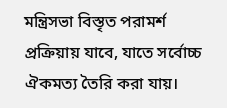মন্ত্রিসভা বিস্তৃত পরামর্শ প্রক্রিয়ায় যাবে, যাতে সর্বোচ্চ ঐকমত্য তৈরি করা যায়।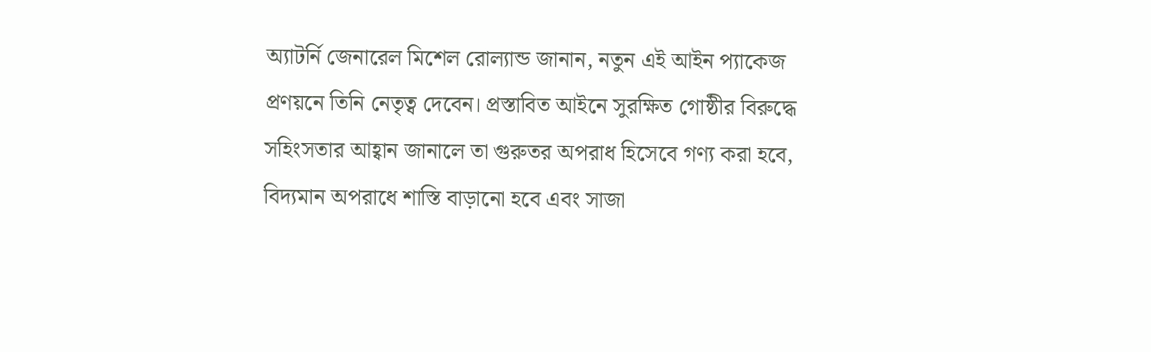অ্যাটর্নি জেনারেল মিশেল রোল্যান্ড জানান, নতুন এই আইন প্যাকেজ প্রণয়নে তিনি নেতৃত্ব দেবেন। প্রস্তাবিত আইনে সুরক্ষিত গোষ্ঠীর বিরুদ্ধে সহিংসতার আহ্বান জানালে তা গুরুতর অপরাধ হিসেবে গণ্য করা হবে, বিদ্যমান অপরাধে শাস্তি বাড়ানো হবে এবং সাজা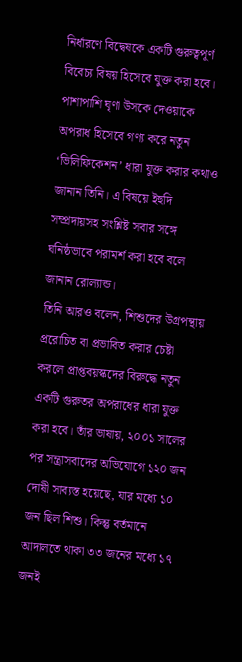নির্ধারণে বিদ্বেষকে একটি গুরুত্বপূর্ণ বিবেচ্য বিষয় হিসেবে যুক্ত করা হবে। পাশাপাশি ঘৃণা উসকে দেওয়াকে অপরাধ হিসেবে গণ্য করে নতুন ‘ভিলিফিকেশন’ ধারা যুক্ত করার কথাও জানান তিনি। এ বিষয়ে ইহুদি সম্প্রদায়সহ সংশ্লিষ্ট সবার সঙ্গে ঘনিষ্ঠভাবে পরামর্শ করা হবে বলে জানান রোল্যান্ড।
তিনি আরও বলেন, শিশুদের উগ্রপন্থায় প্ররোচিত বা প্রভাবিত করার চেষ্টা করলে প্রাপ্তবয়স্কদের বিরুদ্ধে নতুন একটি গুরুতর অপরাধের ধারা যুক্ত করা হবে। তাঁর ভাষায়, ২০০১ সালের পর সন্ত্রাসবাদের অভিযোগে ১২০ জন দোষী সাব্যস্ত হয়েছে, যার মধ্যে ১০ জন ছিল শিশু। কিন্তু বর্তমানে আদালতে থাকা ৩৩ জনের মধ্যে ১৭ জনই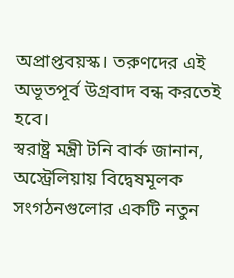অপ্রাপ্তবয়স্ক। তরুণদের এই অভূতপূর্ব উগ্রবাদ বন্ধ করতেই হবে।
স্বরাষ্ট্র মন্ত্রী টনি বার্ক জানান, অস্ট্রেলিয়ায় বিদ্বেষমূলক সংগঠনগুলোর একটি নতুন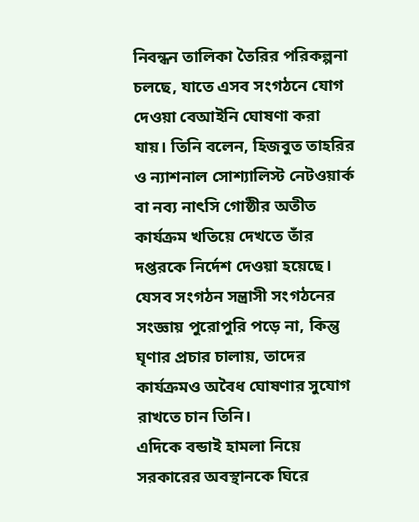নিবন্ধন তালিকা তৈরির পরিকল্পনা চলছে, যাতে এসব সংগঠনে যোগ দেওয়া বেআইনি ঘোষণা করা যায়। তিনি বলেন, হিজবুত তাহরির ও ন্যাশনাল সোশ্যালিস্ট নেটওয়ার্ক বা নব্য নাৎসি গোষ্ঠীর অতীত কার্যক্রম খতিয়ে দেখতে তাঁর দপ্তরকে নির্দেশ দেওয়া হয়েছে। যেসব সংগঠন সন্ত্রাসী সংগঠনের সংজ্ঞায় পুরোপুরি পড়ে না, কিন্তু ঘৃণার প্রচার চালায়, তাদের কার্যক্রমও অবৈধ ঘোষণার সুযোগ রাখতে চান তিনি।
এদিকে বন্ডাই হামলা নিয়ে সরকারের অবস্থানকে ঘিরে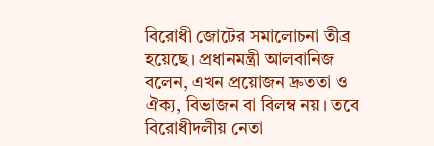বিরোধী জোটের সমালোচনা তীব্র হয়েছে। প্রধানমন্ত্রী আলবানিজ বলেন, এখন প্রয়োজন দ্রুততা ও ঐক্য, বিভাজন বা বিলম্ব নয়। তবে বিরোধীদলীয় নেতা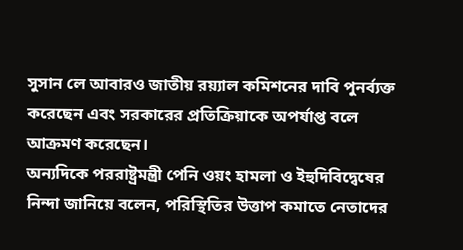সুসান লে আবারও জাতীয় রয়্যাল কমিশনের দাবি পুনর্ব্যক্ত করেছেন এবং সরকারের প্রতিক্রিয়াকে অপর্যাপ্ত বলে আক্রমণ করেছেন।
অন্যদিকে পররাষ্ট্রমন্ত্রী পেনি ওয়ং হামলা ও ইহুদিবিদ্বেষের নিন্দা জানিয়ে বলেন, পরিস্থিতির উত্তাপ কমাতে নেতাদের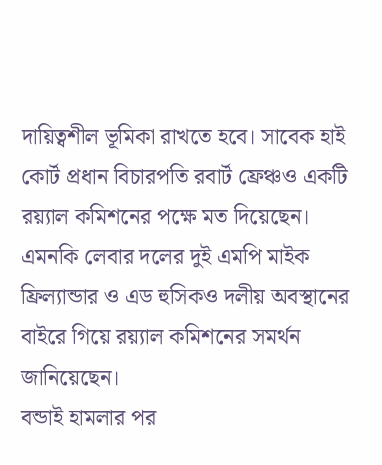দায়িত্বশীল ভূমিকা রাখতে হবে। সাবেক হাই কোর্ট প্রধান বিচারপতি রবার্ট ফ্রেঞ্চও একটি রয়্যাল কমিশনের পক্ষে মত দিয়েছেন। এমনকি লেবার দলের দুই এমপি মাইক ফ্রিল্যান্ডার ও এড হুসিকও দলীয় অবস্থানের বাইরে গিয়ে রয়্যাল কমিশনের সমর্থন জানিয়েছেন।
বন্ডাই হামলার পর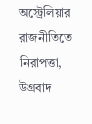অস্ট্রেলিয়ার রাজনীতিতে নিরাপত্তা, উগ্রবাদ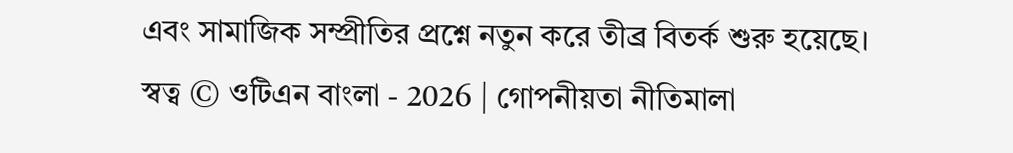এবং সামাজিক সম্প্রীতির প্রশ্নে নতুন করে তীব্র বিতর্ক শুরু হয়েছে।
স্বত্ব © ওটিএন বাংলা - 2026 | গোপনীয়তা নীতিমালা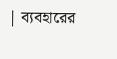| ব্যবহারের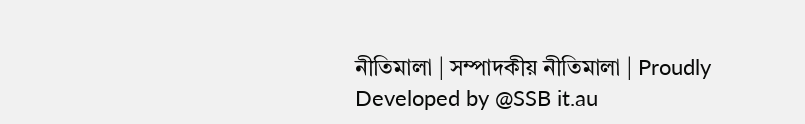নীতিমালা | সম্পাদকীয় নীতিমালা | Proudly Developed by @SSB it.au